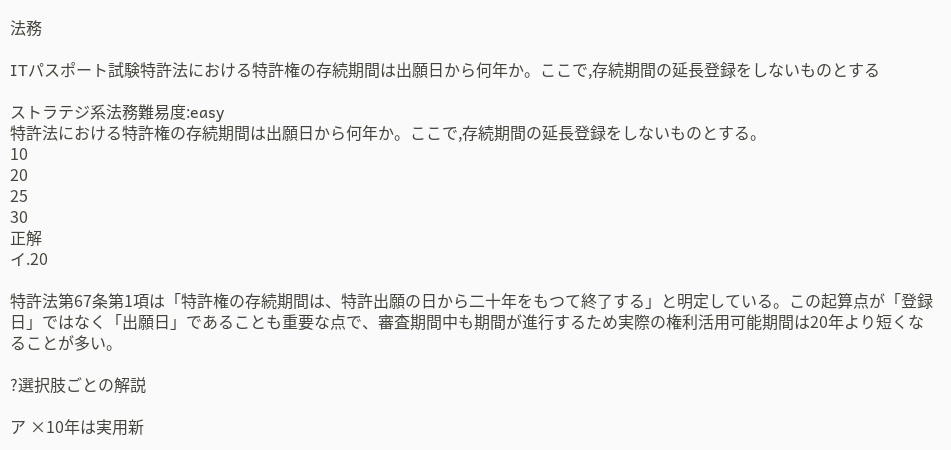法務

ITパスポート試験特許法における特許権の存続期間は出願日から何年か。ここで,存続期間の延長登録をしないものとする

ストラテジ系法務難易度:easy
特許法における特許権の存続期間は出願日から何年か。ここで,存続期間の延長登録をしないものとする。
10
20
25
30
正解
イ.20

特許法第67条第1項は「特許権の存続期間は、特許出願の日から二十年をもつて終了する」と明定している。この起算点が「登録日」ではなく「出願日」であることも重要な点で、審査期間中も期間が進行するため実際の権利活用可能期間は20年より短くなることが多い。

?選択肢ごとの解説

ア ×10年は実用新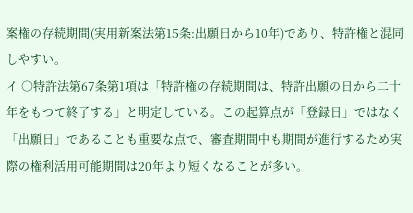案権の存続期間(実用新案法第15条:出願日から10年)であり、特許権と混同しやすい。
イ ○特許法第67条第1項は「特許権の存続期間は、特許出願の日から二十年をもつて終了する」と明定している。この起算点が「登録日」ではなく「出願日」であることも重要な点で、審査期間中も期間が進行するため実際の権利活用可能期間は20年より短くなることが多い。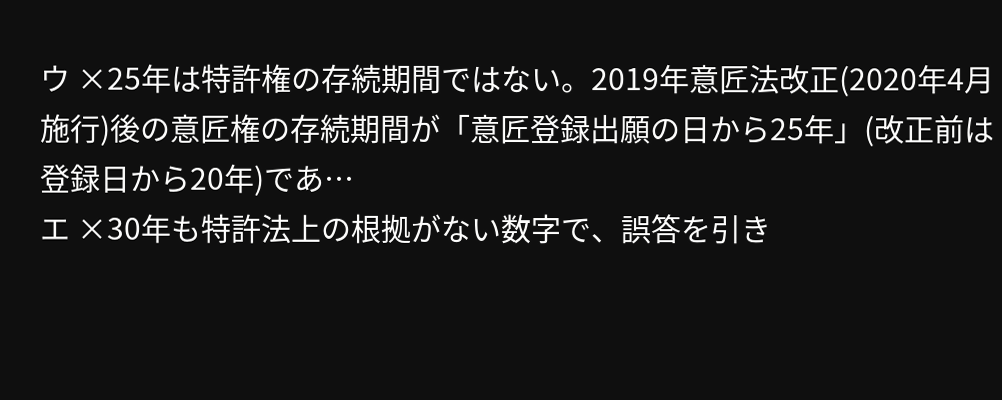ウ ×25年は特許権の存続期間ではない。2019年意匠法改正(2020年4月施行)後の意匠権の存続期間が「意匠登録出願の日から25年」(改正前は登録日から20年)であ…
エ ×30年も特許法上の根拠がない数字で、誤答を引き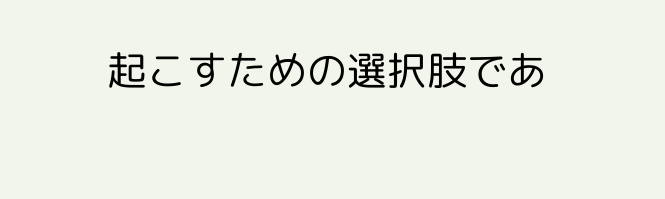起こすための選択肢であ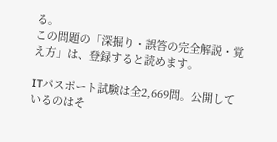る。
この問題の「深掘り・誤答の完全解説・覚え方」は、登録すると読めます。

ITパスポート試験は全2,669問。公開しているのはそ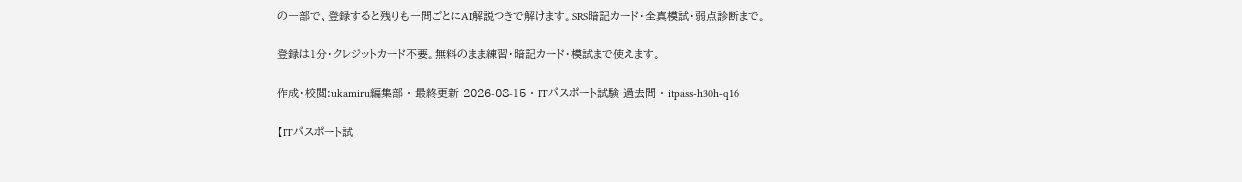の一部で、登録すると残りも一問ごとにAI解説つきで解けます。SRS暗記カード・全真模試・弱点診断まで。

登録は1分・クレジットカード不要。無料のまま練習・暗記カード・模試まで使えます。

作成・校閲:ukamiru編集部 · 最終更新 2026-08-15 · ITパスポート試験 過去問 · itpass-h30h-q16

【ITパスポート試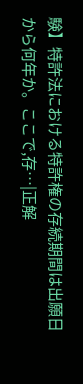験】特許法における特許権の存続期間は出願日から何年か。ここで,存…|正解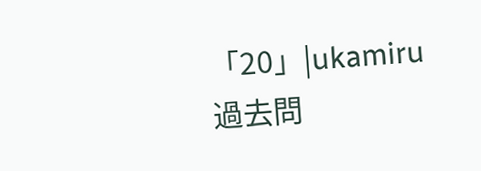「20」|ukamiru 過去問